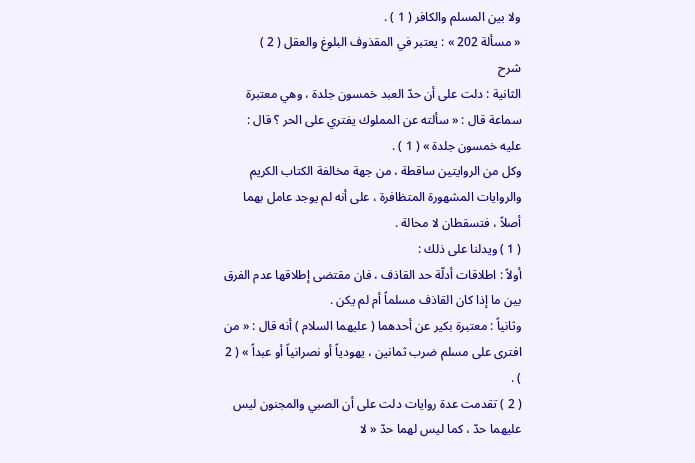ولا بين المسلم والكافر ( 1 ) .
« مسألة 202 » : يعتبر في المقذوف البلوغ والعقل ( 2 )
شرح
الثانية : دلت على أن حدّ العبد خمسون جلدة ، وهي معتبرة سماعة قال : « سألته عن المملوك يفتري على الحر ؟ قال : عليه خمسون جلدة » ( 1 ) .
وكل من الروايتين ساقطة ، من جهة مخالفة الكتاب الكريم والروايات المشهورة المتظافرة ، على أنه لم يوجد عامل بهما أصلاً ، فتسقطان لا محالة .
( 1 ) ويدلنا على ذلك :
أولاً : اطلاقات أدلّة حد القاذف ، فان مقتضى إطلاقها عدم الفرق بين ما إذا كان القاذف مسلماً أم لم يكن .
وثانياً : معتبرة بكير عن أحدهما ( عليهما السلام ) أنه قال : « من افترى على مسلم ضرب ثمانين ، يهودياً أو نصرانياً أو عبداً » ( 2 ) .
( 2 ) تقدمت عدة روايات دلت على أن الصبي والمجنون ليس عليهما حدّ ، كما ليس لهما حدّ « لا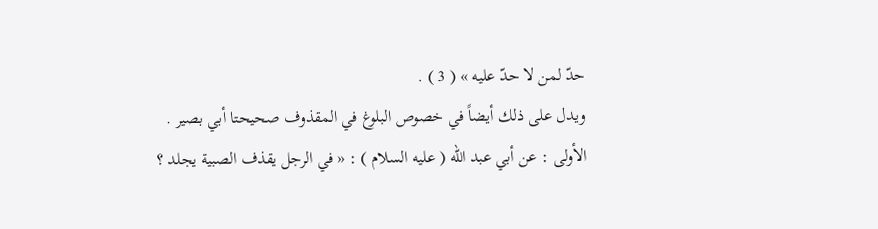حدّ لمن لا حدّ عليه » ( 3 ) .
ويدل على ذلك أيضاً في خصوص البلوغ في المقذوف صحيحتا أبي بصير .
الأولى : عن أبي عبد الله ( عليه السلام ) : « في الرجل يقذف الصبية يجلد ؟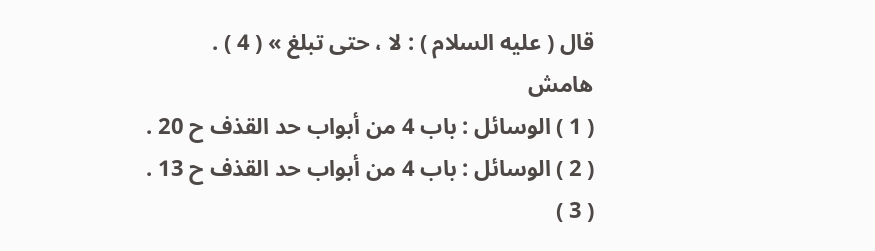قال ( عليه السلام ) : لا ، حتى تبلغ » ( 4 ) .
هامش
( 1 ) الوسائل : باب 4 من أبواب حد القذف ح 20 .
( 2 ) الوسائل : باب 4 من أبواب حد القذف ح 13 .
( 3 )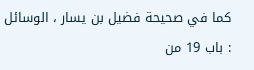كما في صحيحة فضيل بن يسار ، الوسائل : باب 19 من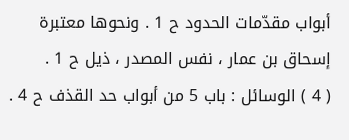أبواب مقدّمات الحدود ح 1 . ونحوها معتبرة إسحاق بن عمار ، نفس المصدر ، ذيل ح 1 .
( 4 ) الوسائل : باب 5 من أبواب حد القذف ح 4 .